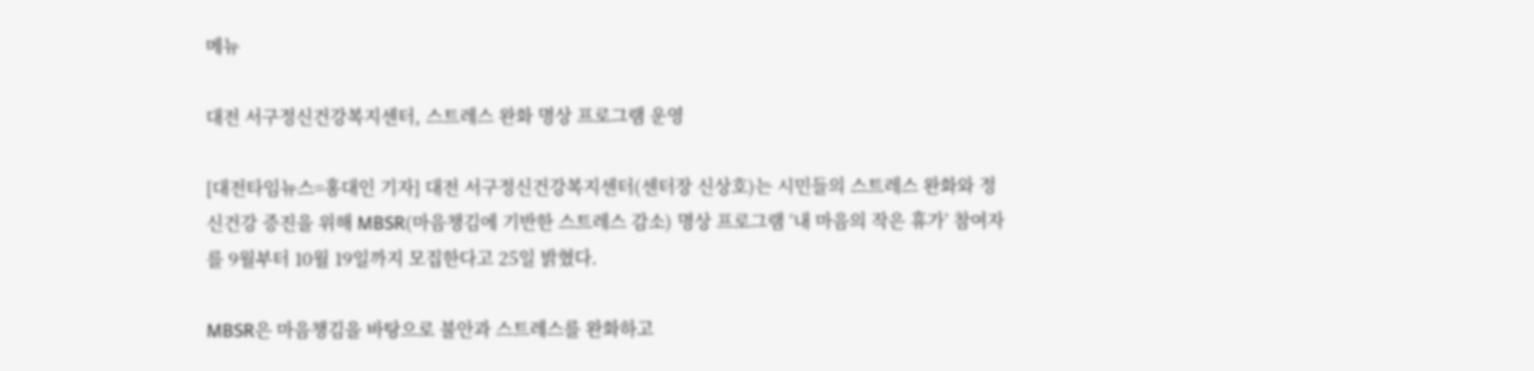메뉴

대전 서구정신건강복지센터, 스트레스 완화 명상 프로그램 운영

[대전타임뉴스=홍대인 기자] 대전 서구정신건강복지센터(센터장 신상호)는 시민들의 스트레스 완화와 정신건강 증진을 위해 MBSR(마음챙김에 기반한 스트레스 감소) 명상 프로그램 ‘내 마음의 작은 휴가’ 참여자를 9월부터 10월 19일까지 모집한다고 25일 밝혔다.

MBSR은 마음챙김을 바탕으로 불안과 스트레스를 완화하고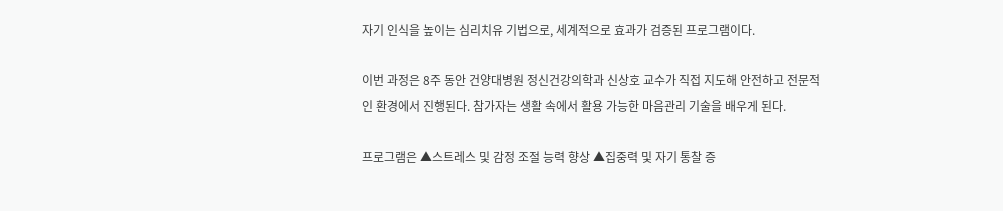자기 인식을 높이는 심리치유 기법으로, 세계적으로 효과가 검증된 프로그램이다.

이번 과정은 8주 동안 건양대병원 정신건강의학과 신상호 교수가 직접 지도해 안전하고 전문적인 환경에서 진행된다. 참가자는 생활 속에서 활용 가능한 마음관리 기술을 배우게 된다.

프로그램은 ▲스트레스 및 감정 조절 능력 향상 ▲집중력 및 자기 통찰 증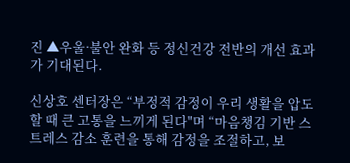진 ▲우울·불안 완화 등 정신건강 전반의 개선 효과가 기대된다.

신상호 센터장은 “부정적 감정이 우리 생활을 압도할 때 큰 고통을 느끼게 된다"며 “마음챙김 기반 스트레스 감소 훈련을 통해 감정을 조절하고, 보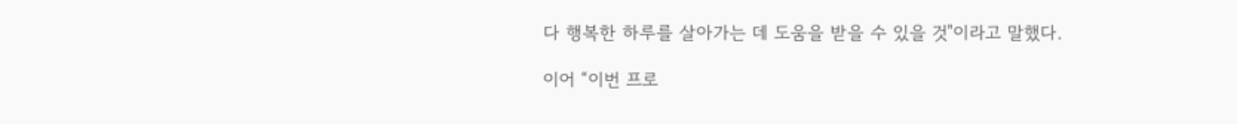다 행복한 하루를 살아가는 데 도움을 받을 수 있을 것"이라고 말했다.

이어 “이번 프로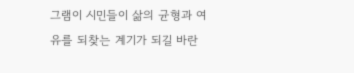그램이 시민들이 삶의 균형과 여유를 되찾는 계기가 되길 바란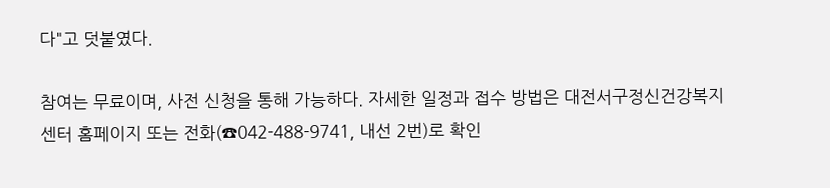다"고 덧붙였다.

참여는 무료이며, 사전 신청을 통해 가능하다. 자세한 일정과 접수 방법은 대전서구정신건강복지센터 홈페이지 또는 전화(☎042-488-9741, 내선 2번)로 확인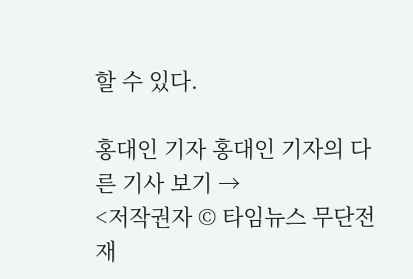할 수 있다.

홍대인 기자 홍대인 기자의 다른 기사 보기 →
<저작권자 © 타임뉴스 무단전재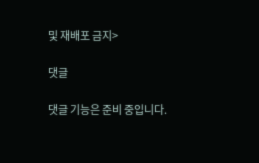및 재배포 금지>

댓글

댓글 기능은 준비 중입니다.